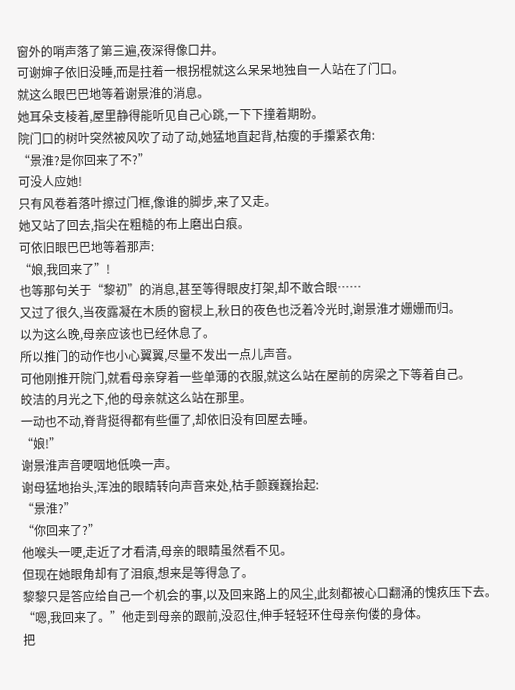窗外的哨声落了第三遍,夜深得像口井。
可谢婶子依旧没睡,而是拄着一根拐棍就这么呆呆地独自一人站在了门口。
就这么眼巴巴地等着谢景淮的消息。
她耳朵支棱着,屋里静得能听见自己心跳,一下下撞着期盼。
院门口的树叶突然被风吹了动了动,她猛地直起背,枯瘦的手攥紧衣角:
“景淮?是你回来了不?”
可没人应她!
只有风卷着落叶擦过门框,像谁的脚步,来了又走。
她又站了回去,指尖在粗糙的布上磨出白痕。
可依旧眼巴巴地等着那声:
“娘,我回来了”!
也等那句关于“黎初”的消息,甚至等得眼皮打架,却不敢合眼……
又过了很久,当夜露凝在木质的窗棂上,秋日的夜色也泛着冷光时,谢景淮才姗姗而归。
以为这么晚,母亲应该也已经休息了。
所以推门的动作也小心翼翼,尽量不发出一点儿声音。
可他刚推开院门,就看母亲穿着一些单薄的衣服,就这么站在屋前的房梁之下等着自己。
皎洁的月光之下,他的母亲就这么站在那里。
一动也不动,脊背挺得都有些僵了,却依旧没有回屋去睡。
“娘!”
谢景淮声音哽咽地低唤一声。
谢母猛地抬头,浑浊的眼睛转向声音来处,枯手颤巍巍抬起:
“景淮?”
“你回来了?”
他喉头一哽,走近了才看清,母亲的眼睛虽然看不见。
但现在她眼角却有了泪痕,想来是等得急了。
黎黎只是答应给自己一个机会的事,以及回来路上的风尘,此刻都被心口翻涌的愧疚压下去。
“嗯,我回来了。”他走到母亲的跟前,没忍住,伸手轻轻环住母亲佝偻的身体。
把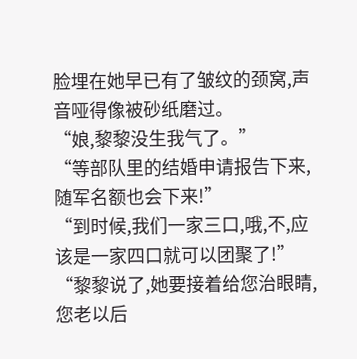脸埋在她早已有了皱纹的颈窝,声音哑得像被砂纸磨过。
“娘,黎黎没生我气了。”
“等部队里的结婚申请报告下来,随军名额也会下来!”
“到时候,我们一家三口,哦,不,应该是一家四口就可以团聚了!”
“黎黎说了,她要接着给您治眼睛,您老以后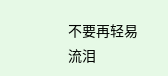不要再轻易流泪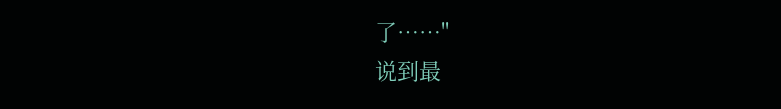了……"
说到最